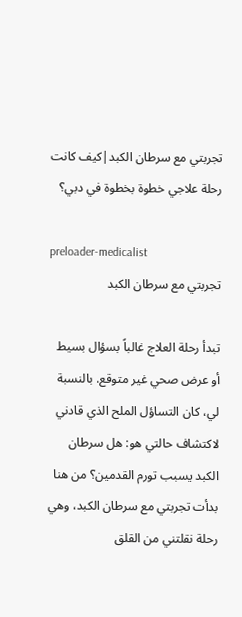تجربتي مع سرطان الكبد|كيف كانت رحلة علاجي خطوة بخطوة في دبي؟

preloader-medicalist
تجربتي مع سرطان الكبد

تبدأ رحلة العلاج غالباً بسؤال بسيط أو عرض صحي غير متوقع. بالنسبة لي، كان التساؤل الملح الذي قادني لاكتشاف حالتي هو: هل سرطان الكبد يسبب تورم القدمين؟ من هنا بدأت تجربتي مع سرطان الكبد، وهي رحلة نقلتني من القلق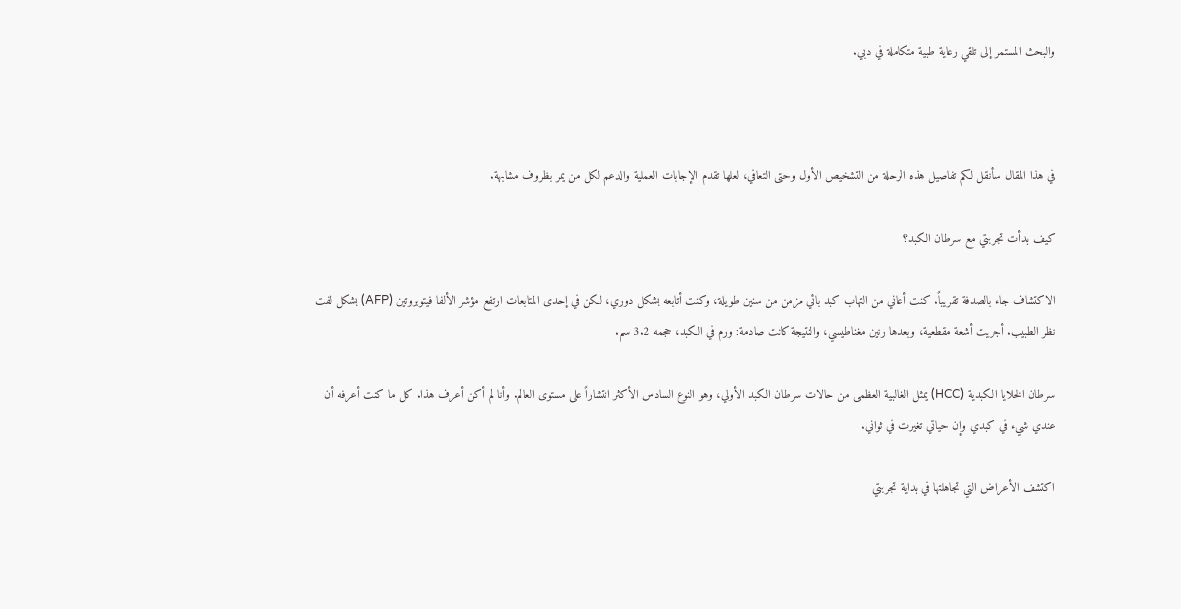والبحث المستمر إلى تلقي رعاية طبية متكاملة في دبي.



في هذا المقال سأنقل لكم تفاصيل هذه الرحلة من التشخيص الأول وحتى التعافي، لعلها تقدم الإجابات العملية والدعم لكل من يمر بظروف مشابهة.

كيف بدأت تجربتي مع سرطان الكبد؟

الاكتشاف جاء بالصدفة تقريباً. كنت أعاني من التهاب كبد بائي مزمن من سنين طويلة، وكنت أتابعه بشكل دوري، لكن في إحدى المتابعات ارتفع مؤشر الألفا فيتوبروتين (AFP) بشكل لفت نظر الطبيب. أجريت أشعة مقطعية، وبعدها رنين مغناطيسي، والنتيجة كانت صادمة: ورم في الكبد، حجمه 3.2 سم.

سرطان الخلايا الكبدية (HCC) يمثل الغالبية العظمى من حالات سرطان الكبد الأولي، وهو النوع السادس الأكثر انتشاراً على مستوى العالم. وأنا لم أكن أعرف هذا. كل ما كنت أعرفه أن عندي شيء في كبدي وإن حياتي تغيرت في ثواني.

اكتشف الأعراض التي تجاهلتها في بداية تجربتي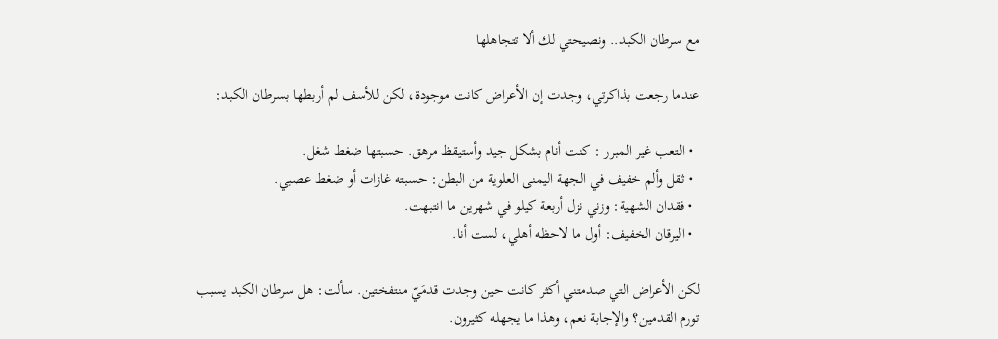مع سرطان الكبد.. ونصيحتي لك ألا تتجاهلها

عندما رجعت بذاكرتي، وجدت إن الأعراض كانت موجودة، لكن للأسف لم أربطها بسرطان الكبد:

  • التعب غير المبرر : كنت أنام بشكل جيد وأستيقظ مرهق. حسبتها ضغط شغل.
  • ثقل وألم خفيف في الجهة اليمنى العلوية من البطن: حسبته غازات أو ضغط عصبي.
  • فقدان الشهية: وزني نزل أربعة كيلو في شهرين ما انتبهت.
  • اليرقان الخفيف: أول ما لاحظه أهلي، لست أنا.

لكن الأعراض التي صدمتني أكثر كانت حين وجدت قدمَيّ منتفختين. سألت: هل سرطان الكبد يسبب تورم القدمين؟ والإجابة نعم، وهذا ما يجهله كثيرون.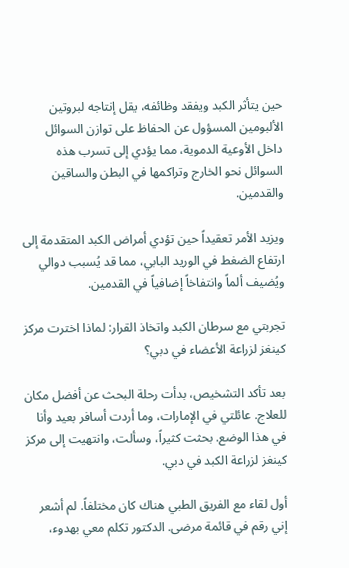حين يتأثر الكبد ويفقد وظائفه، يقل إنتاجه لبروتين الألبومين المسؤول عن الحفاظ على توازن السوائل داخل الأوعية الدموية، مما يؤدي إلى تسرب هذه السوائل نحو الخارج وتراكمها في البطن والساقين والقدمين.

ويزيد الأمر تعقيداً حين تؤدي أمراض الكبد المتقدمة إلى ارتفاع الضغط في الوريد البابي، مما قد يُسبب دوالي ويُضيف ألماً وانتفاخاً إضافياً في القدمين.

تجربتي مع سرطان الكبد واتخاذ القرار: لماذا اخترت مركز كينغز لزراعة الأعضاء في دبي؟

بعد تأكد التشخيص، بدأت رحلة البحث عن أفضل مكان للعلاج. عائلتي في الإمارات، وما أردت أسافر بعيد وأنا في هذا الوضع. بحثت كثيراً، وسألت، وانتهيت إلى مركز كينغز لزراعة الكبد في دبي.

أول لقاء مع الفريق الطبي هناك كان مختلفاً. لم أشعر إني رقم في قائمة مرضى. الدكتور تكلم معي بهدوء،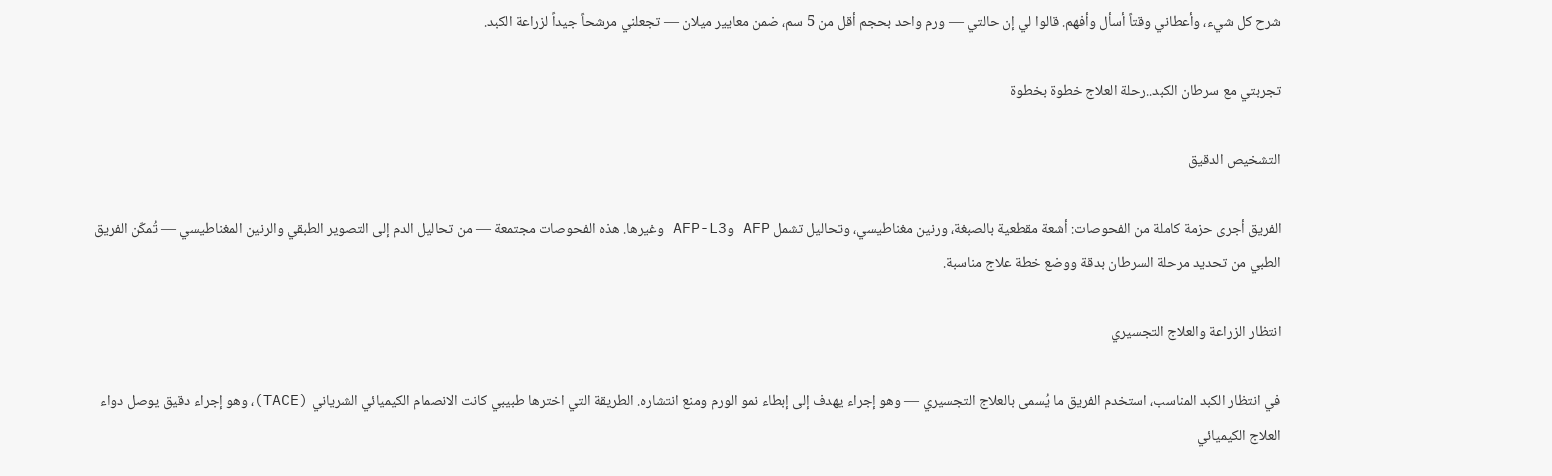شرح كل شيء، وأعطاني وقتاً أسأل وأفهم. قالوا لي إن حالتي — ورم واحد بحجم أقل من 5 سم، ضمن معايير ميلان — تجعلني مرشحاً جيداً لزراعة الكبد.

تجربتي مع سرطان الكبد..رحلة العلاج خطوة بخطوة

التشخيص الدقيق

الفريق أجرى حزمة كاملة من الفحوصات: أشعة مقطعية بالصبغة، ورنين مغناطيسي، وتحاليل تشمل AFP وAFP-L3 وغيرها. هذه الفحوصات مجتمعة — من تحاليل الدم إلى التصوير الطبقي والرنين المغناطيسي — تُمكّن الفريق الطبي من تحديد مرحلة السرطان بدقة ووضع خطة علاج مناسبة.

انتظار الزراعة والعلاج التجسيري

في انتظار الكبد المناسب، استخدم الفريق ما يُسمى بالعلاج التجسيري — وهو إجراء يهدف إلى إبطاء نمو الورم ومنع انتشاره. الطريقة التي اخترها طبيبي كانت الانصمام الكيميائي الشرياني (TACE)، وهو إجراء دقيق يوصل دواء العلاج الكيميائي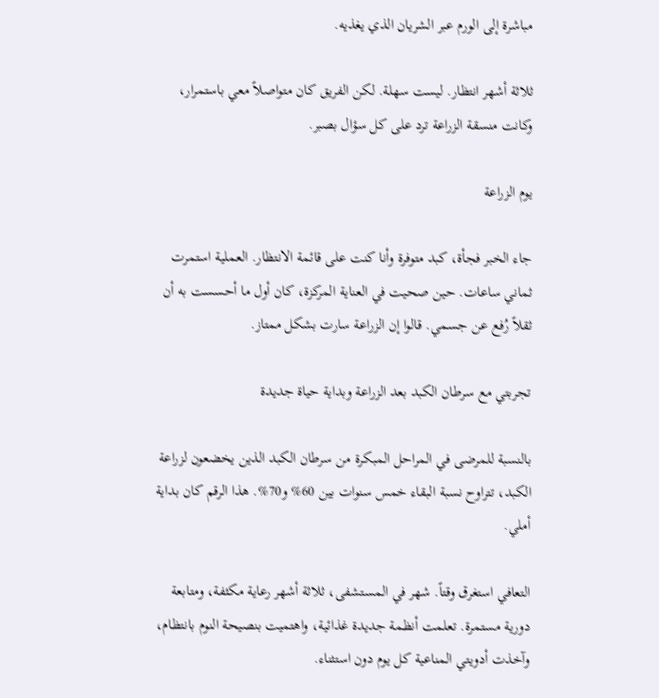مباشرة إلى الورم عبر الشريان الذي يغذيه.

ثلاثة أشهر انتظار. ليست سهلة. لكن الفريق كان متواصلاً معي باستمرار، وكانت منسقة الزراعة ترد على كل سؤال بصبر.

يوم الزراعة

جاء الخبر فجأة، كبد متوفرة وأنا كنت على قائمة الانتظار. العملية استمرت ثماني ساعات. حين صحيت في العناية المركزة، كان أول ما أحسست به أن ثقلاً رُفع عن جسمي. قالوا إن الزراعة سارت بشكل ممتاز.

تجربتي مع سرطان الكبد بعد الزراعة وبداية حياة جديدة

بالنسبة للمرضى في المراحل المبكرة من سرطان الكبد الذين يخضعون لزراعة الكبد، تتراوح نسبة البقاء خمس سنوات بين 60% و70%. هذا الرقم كان بداية أملي.

التعافي استغرق وقتاً. شهر في المستشفى، ثلاثة أشهر رعاية مكثفة، ومتابعة دورية مستمرة. تعلمت أنظمة جديدة غذائية، واهتميت بنصيحة النوم بانتظام، وآخذت أدويتي المناعية كل يوم دون استثناء.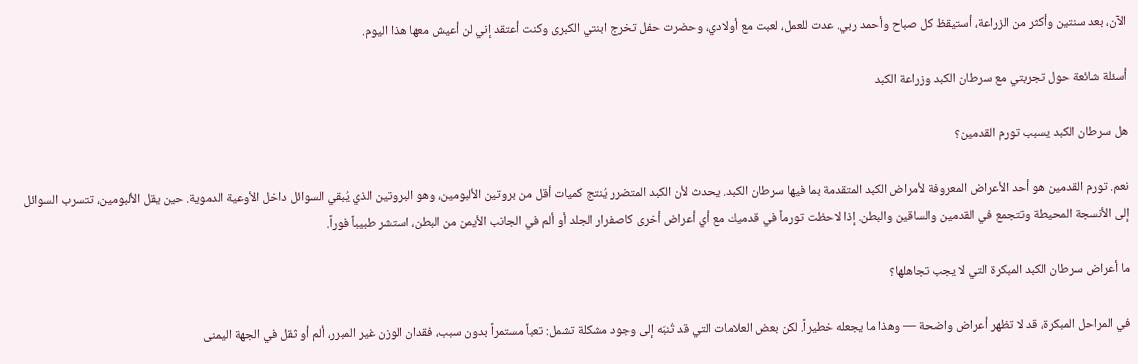الآن، بعد سنتين وأكثر من الزراعة، أستيقظ كل صباح وأحمد ربي. عدت للعمل، لعبت مع أولادي، وحضرت حفل تخرج ابنتي الكبرى وكنت أعتقد إني لن أعيش معها هذا اليوم.

أسئلة شائعة حول تجربتي مع سرطان الكبد وزراعة الكبد

هل سرطان الكبد يسبب تورم القدمين؟

نعم. تورم القدمين هو أحد الأعراض المعروفة لأمراض الكبد المتقدمة بما فيها سرطان الكبد. يحدث لأن الكبد المتضرر يُنتج كميات أقل من بروتين الألبومين، وهو البروتين الذي يُبقي السوائل داخل الأوعية الدموية. حين يقل الألبومين، تتسرب السوائل إلى الأنسجة المحيطة وتتجمع في القدمين والساقين والبطن. إذا لاحظت تورماً في قدميك مع أي أعراض أخرى كاصفرار الجلد أو ألم في الجانب الأيمن من البطن، استشر طبيباً فوراً.

ما أعراض سرطان الكبد المبكرة التي لا يجب تجاهلها؟

في المراحل المبكرة، قد لا تظهر أعراض واضحة — وهذا ما يجعله خطيراً. لكن بعض العلامات التي قد تُنبّه إلى وجود مشكلة تشمل: تعباً مستمراً بدون سبب، فقدان الوزن غير المبرر، ألم أو ثقل في الجهة اليمنى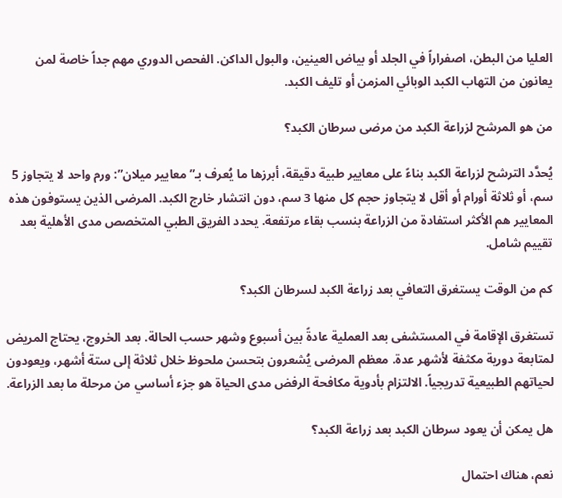العليا من البطن، اصفراراً في الجلد أو بياض العينين، والبول الداكن. الفحص الدوري مهم جداً خاصة لمن يعانون من التهاب الكبد الوبائي المزمن أو تليف الكبد.

من هو المرشح لزراعة الكبد من مرضى سرطان الكبد؟

يُحدَّد الترشح لزراعة الكبد بناءً على معايير طبية دقيقة، أبرزها ما يُعرف بـ”معايير ميلان”: ورم واحد لا يتجاوز 5 سم، أو ثلاثة أورام أو أقل لا يتجاوز حجم كل منها 3 سم، دون انتشار خارج الكبد. المرضى الذين يستوفون هذه المعايير هم الأكثر استفادة من الزراعة بنسب بقاء مرتفعة. يحدد الفريق الطبي المتخصص مدى الأهلية بعد تقييم شامل.

كم من الوقت يستغرق التعافي بعد زراعة الكبد لسرطان الكبد؟

تستغرق الإقامة في المستشفى بعد العملية عادةً بين أسبوع وشهر حسب الحالة. بعد الخروج، يحتاج المريض لمتابعة دورية مكثفة لأشهر عدة. معظم المرضى يُشعرون بتحسن ملحوظ خلال ثلاثة إلى ستة أشهر، ويعودون لحياتهم الطبيعية تدريجياً. الالتزام بأدوية مكافحة الرفض مدى الحياة هو جزء أساسي من مرحلة ما بعد الزراعة.

هل يمكن أن يعود سرطان الكبد بعد زراعة الكبد؟

نعم، هناك احتمال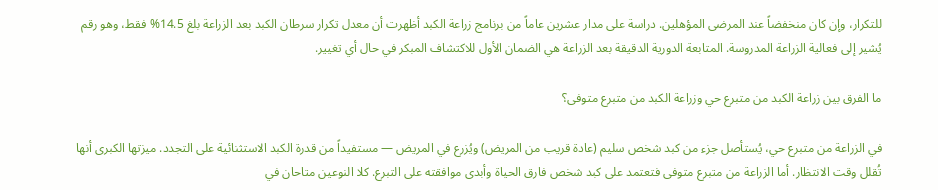للتكرار، وإن كان منخفضاً عند المرضى المؤهلين. دراسة على مدار عشرين عاماً من برنامج زراعة الكبد أظهرت أن معدل تكرار سرطان الكبد بعد الزراعة بلغ 14.5% فقط، وهو رقم يُشير إلى فعالية الزراعة المدروسة. المتابعة الدورية الدقيقة بعد الزراعة هي الضمان الأول للاكتشاف المبكر في حال أي تغيير.

ما الفرق بين زراعة الكبد من متبرع حي وزراعة الكبد من متبرع متوفى؟

في الزراعة من متبرع حي، يُستأصل جزء من كبد شخص سليم (عادة قريب من المريض) ويُزرع في المريض — مستفيداً من قدرة الكبد الاستثنائية على التجدد. ميزتها الكبرى أنها تُقلل وقت الانتظار. أما الزراعة من متبرع متوفى فتعتمد على كبد شخص فارق الحياة وأبدى موافقته على التبرع. كلا النوعين متاحان في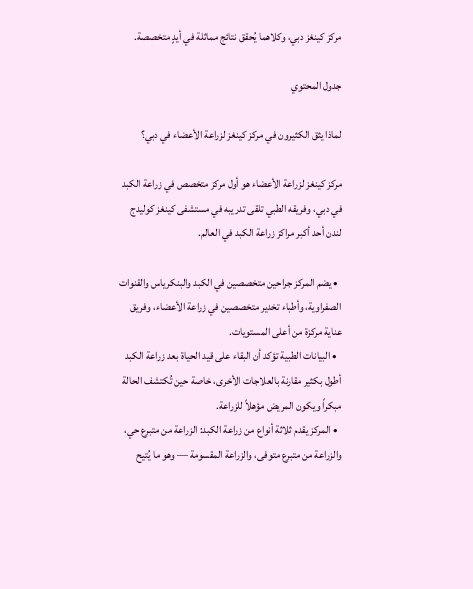مركز كينغز دبي، وكلاهما يُحقق نتائج مماثلة في أيدٍ متخصصة.

جدول المحتوي

لماذا يثق الكثيرون في مركز كينغز لزراعة الأعضاء في دبي؟

مركز كينغز لزراعة الأعضاء هو أول مركز متخصص في زراعة الكبد في دبي، وفريقه الطبي تلقى تدريبه في مستشفى كينغز كوليدج لندن أحد أكبر مراكز زراعة الكبد في العالم.

  • يضم المركز جراحين متخصصين في الكبد والبنكرياس والقنوات الصفراوية، وأطباء تخدير متخصصين في زراعة الأعضاء، وفريق عناية مركزة من أعلى المستويات.
  • البيانات الطبية تؤكد أن البقاء على قيد الحياة بعد زراعة الكبد أطول بكثير مقارنة بالعلاجات الأخرى، خاصة حين تُكتشف الحالة مبكراً ويكون المريض مؤهلاً للزراعة.
  • المركز يقدم ثلاثة أنواع من زراعة الكبد: الزراعة من متبرع حي، والزراعة من متبرع متوفى، والزراعة المقسومة — وهو ما يُتيح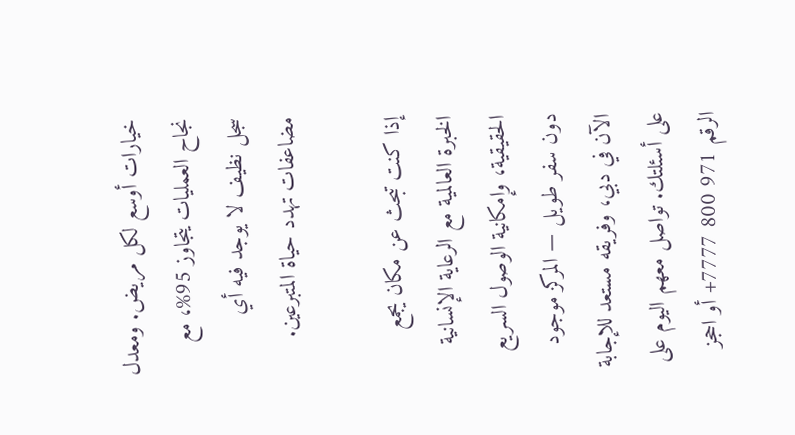خيارات أوسع لكل مريض. ومعدل نجاح العمليات يتجاوز 95%، مع سجل نظيف لا يوجد فيه أي مضاعفات تهدد حياة المتبرعين.

إذا كنت تبحث عن مكان يجمع الخبرة العالمية مع الرعاية الإنسانية الحقيقية، وإمكانية الوصول السريع دون سفر طويل — المركز موجود الآن في دبي، وفريقه مستعد للإجابة على أسئلتك. تواصل معهم اليوم على الرقم 971 800 7777+ أو احجز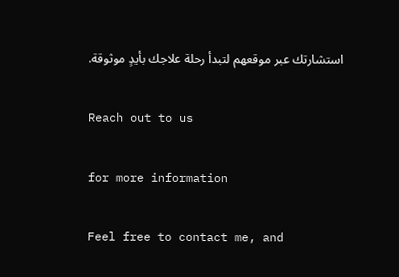استشارتك عبر موقعهم لتبدأ رحلة علاجك بأيدٍ موثوقة.

Reach out to us

for more information

Feel free to contact me, and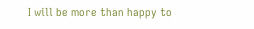I will be more than happy to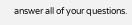answer all of your questions.